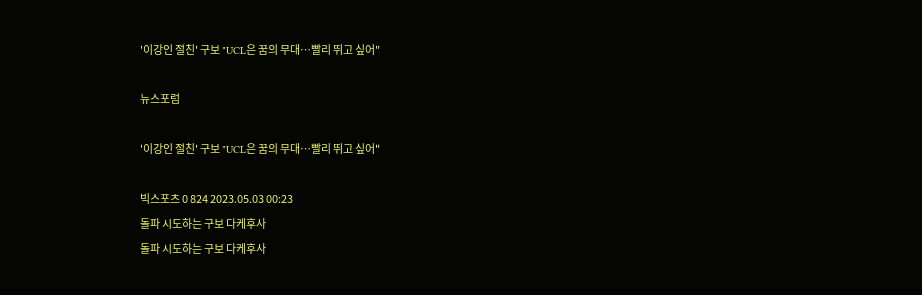'이강인 절친' 구보 "UCL은 꿈의 무대…빨리 뛰고 싶어"

뉴스포럼

'이강인 절친' 구보 "UCL은 꿈의 무대…빨리 뛰고 싶어"

빅스포츠 0 824 2023.05.03 00:23
돌파 시도하는 구보 다케후사
돌파 시도하는 구보 다케후사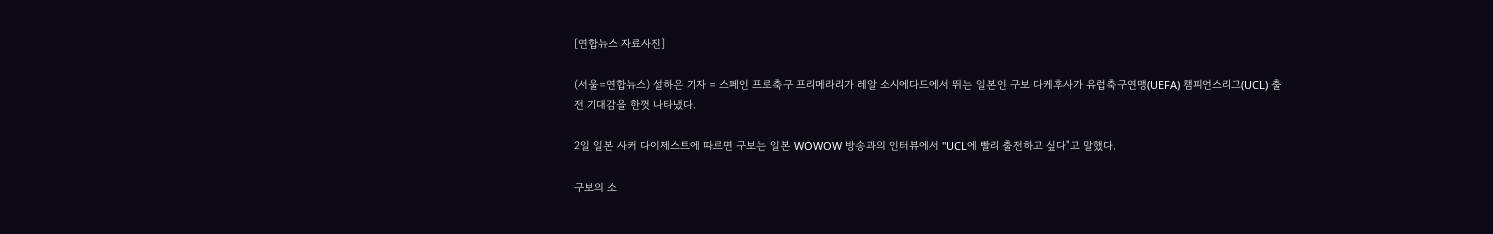[연합뉴스 자료사진]

(서울=연합뉴스) 설하은 기자 = 스페인 프로축구 프리메라리가 레알 소시에다드에서 뛰는 일본인 구보 다케후사가 유럽축구연맹(UEFA) 챔피언스리그(UCL) 출전 기대감을 한껏 나타냈다.

2일 일본 사커 다이제스트에 따르면 구보는 일본 WOWOW 방송과의 인터뷰에서 "UCL에 빨리 출전하고 싶다"고 말했다.

구보의 소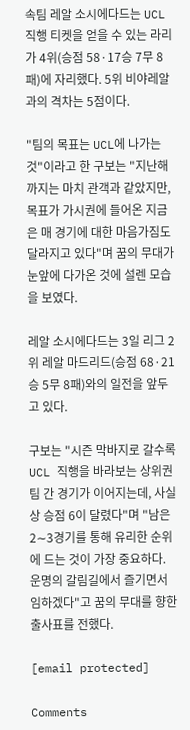속팀 레알 소시에다드는 UCL 직행 티켓을 얻을 수 있는 라리가 4위(승점 58·17승 7무 8패)에 자리했다. 5위 비야레알과의 격차는 5점이다.

"팀의 목표는 UCL에 나가는 것"이라고 한 구보는 "지난해까지는 마치 관객과 같았지만, 목표가 가시권에 들어온 지금은 매 경기에 대한 마음가짐도 달라지고 있다"며 꿈의 무대가 눈앞에 다가온 것에 설렌 모습을 보였다.

레알 소시에다드는 3일 리그 2위 레알 마드리드(승점 68·21승 5무 8패)와의 일전을 앞두고 있다.

구보는 "시즌 막바지로 갈수록 UCL 직행을 바라보는 상위권 팀 간 경기가 이어지는데, 사실상 승점 6이 달렸다"며 "남은 2∼3경기를 통해 유리한 순위에 드는 것이 가장 중요하다. 운명의 갈림길에서 즐기면서 임하겠다"고 꿈의 무대를 향한 출사표를 전했다.

[email protected]

Comments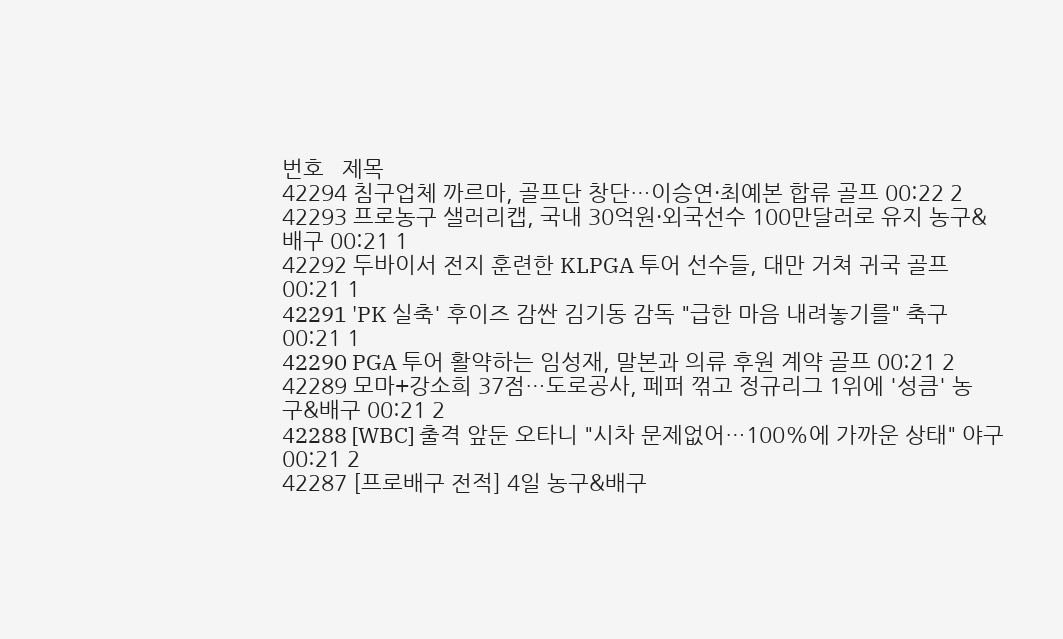번호   제목
42294 침구업체 까르마, 골프단 창단…이승연·최예본 합류 골프 00:22 2
42293 프로농구 샐러리캡, 국내 30억원·외국선수 100만달러로 유지 농구&배구 00:21 1
42292 두바이서 전지 훈련한 KLPGA 투어 선수들, 대만 거쳐 귀국 골프 00:21 1
42291 'PK 실축' 후이즈 감싼 김기동 감독 "급한 마음 내려놓기를" 축구 00:21 1
42290 PGA 투어 활약하는 임성재, 말본과 의류 후원 계약 골프 00:21 2
42289 모마+강소희 37점…도로공사, 페퍼 꺾고 정규리그 1위에 '성큼' 농구&배구 00:21 2
42288 [WBC] 출격 앞둔 오타니 "시차 문제없어…100%에 가까운 상태" 야구 00:21 2
42287 [프로배구 전적] 4일 농구&배구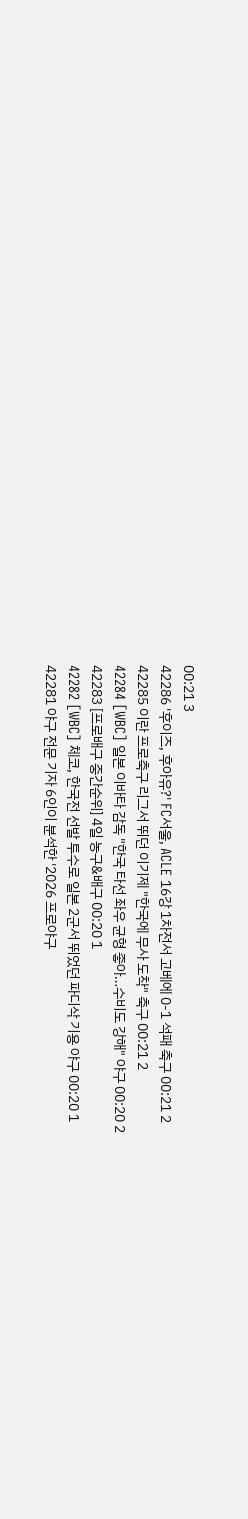00:21 3
42286 '후이즈, 후아유?' FC서울, ACLE 16강 1차전서 고베에 0-1 석패 축구 00:21 2
42285 이란 프로축구 리그서 뛰던 이기제 "한국에 무사 도착" 축구 00:21 2
42284 [WBC] 일본 이바타 감독 "한국 타선 좌우 균형 좋아…수비도 강해" 야구 00:20 2
42283 [프로배구 중간순위] 4일 농구&배구 00:20 1
42282 [WBC] 체코, 한국전 선발 투수로 일본 2군서 뛰었던 파디삭 기용 야구 00:20 1
42281 야구 전문 기자 6인이 분석한 '2026 프로야구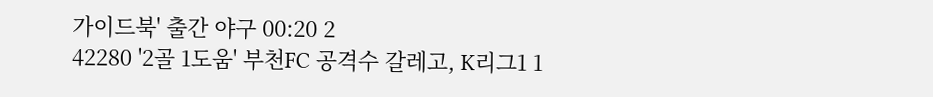가이드북' 출간 야구 00:20 2
42280 '2골 1도움' 부천FC 공격수 갈레고, K리그1 1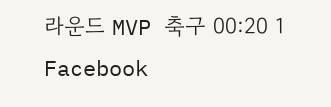라운드 MVP 축구 00:20 1
Facebook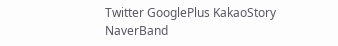Twitter GooglePlus KakaoStory NaverBand